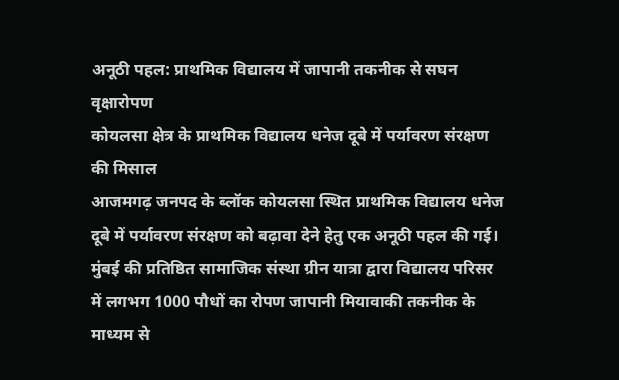अनूठी पहल: प्राथमिक विद्यालय में जापानी तकनीक से सघन वृक्षारोपण
कोयलसा क्षेत्र के प्राथमिक विद्यालय धनेज दूबे में पर्यावरण संरक्षण की मिसाल
आजमगढ़ जनपद के ब्लॉक कोयलसा स्थित प्राथमिक विद्यालय धनेज दूबे में पर्यावरण संरक्षण को बढ़ावा देने हेतु एक अनूठी पहल की गई। मुंबई की प्रतिष्ठित सामाजिक संस्था ग्रीन यात्रा द्वारा विद्यालय परिसर में लगभग 1000 पौधों का रोपण जापानी मियावाकी तकनीक के माध्यम से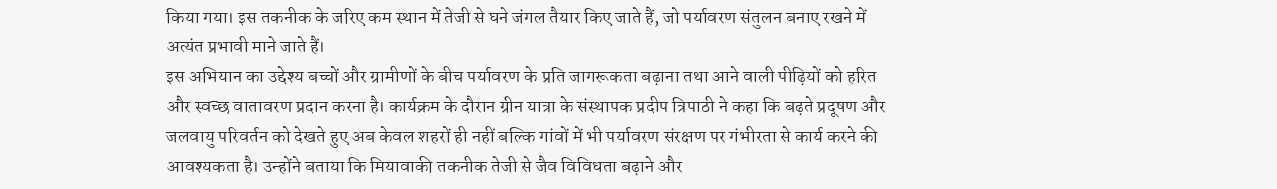किया गया। इस तकनीक के जरिए कम स्थान में तेजी से घने जंगल तैयार किए जाते हैं, जो पर्यावरण संतुलन बनाए रखने में अत्यंत प्रभावी माने जाते हैं।
इस अभियान का उद्देश्य बच्चों और ग्रामीणों के बीच पर्यावरण के प्रति जागरूकता बढ़ाना तथा आने वाली पीढ़ियों को हरित और स्वच्छ वातावरण प्रदान करना है। कार्यक्रम के दौरान ग्रीन यात्रा के संस्थापक प्रदीप त्रिपाठी ने कहा कि बढ़ते प्रदूषण और जलवायु परिवर्तन को देखते हुए अब केवल शहरों ही नहीं बल्कि गांवों में भी पर्यावरण संरक्षण पर गंभीरता से कार्य करने की आवश्यकता है। उन्होंने बताया कि मियावाकी तकनीक तेजी से जैव विविधता बढ़ाने और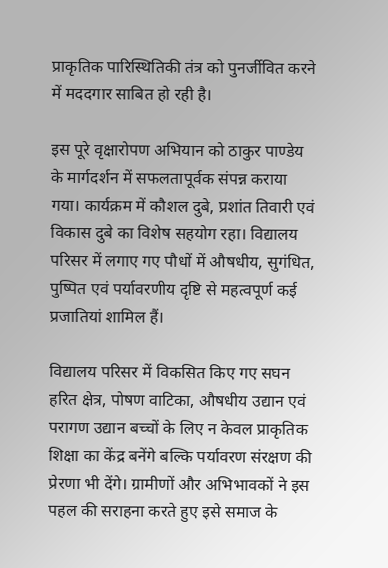प्राकृतिक पारिस्थितिकी तंत्र को पुनर्जीवित करने में मददगार साबित हो रही है।

इस पूरे वृक्षारोपण अभियान को ठाकुर पाण्डेय के मार्गदर्शन में सफलतापूर्वक संपन्न कराया गया। कार्यक्रम में कौशल दुबे, प्रशांत तिवारी एवं विकास दुबे का विशेष सहयोग रहा। विद्यालय परिसर में लगाए गए पौधों में औषधीय, सुगंधित, पुष्पित एवं पर्यावरणीय दृष्टि से महत्वपूर्ण कई प्रजातियां शामिल हैं।

विद्यालय परिसर में विकसित किए गए सघन हरित क्षेत्र, पोषण वाटिका, औषधीय उद्यान एवं परागण उद्यान बच्चों के लिए न केवल प्राकृतिक शिक्षा का केंद्र बनेंगे बल्कि पर्यावरण संरक्षण की प्रेरणा भी देंगे। ग्रामीणों और अभिभावकों ने इस पहल की सराहना करते हुए इसे समाज के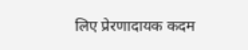लिए प्रेरणादायक कदम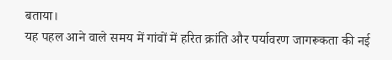बताया।
यह पहल आने वाले समय में गांवों में हरित क्रांति और पर्यावरण जागरूकता की नई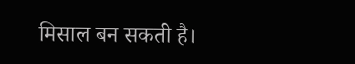मिसाल बन सकती है।